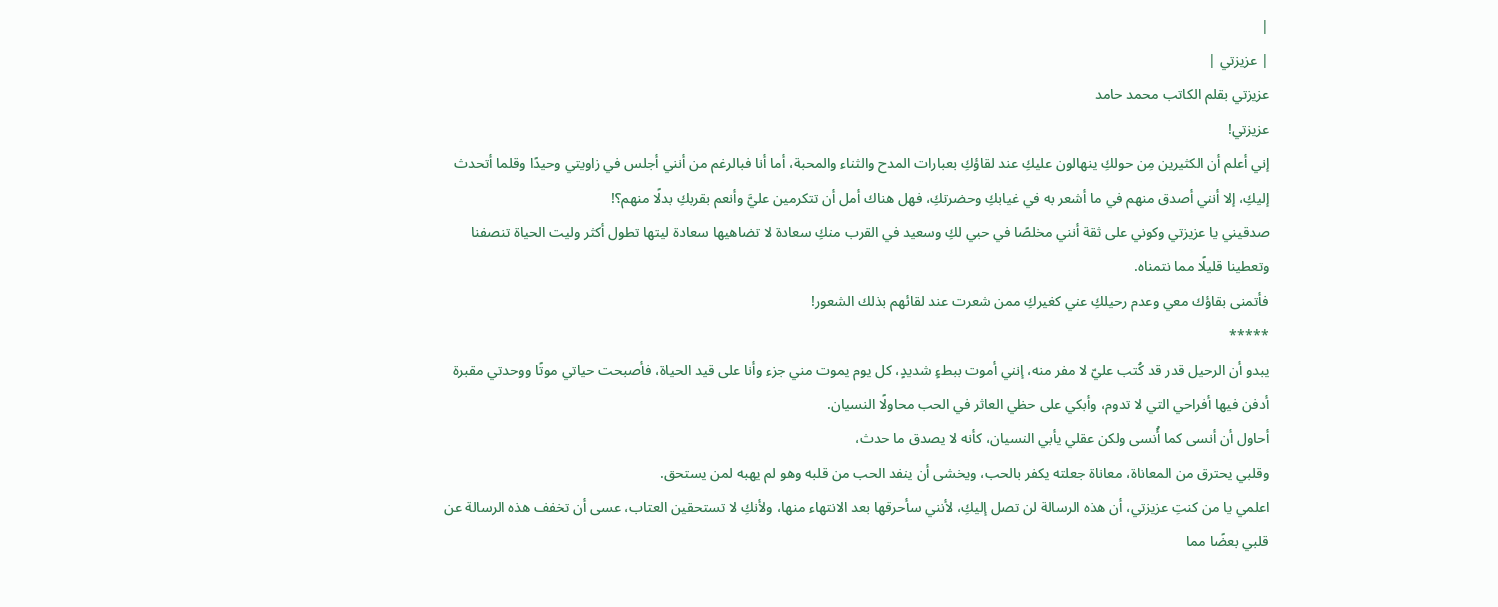|
| عزيزتي |
عزيزتي بقلم الكاتب محمد حامد
عزيزتي!
إني أعلم أن الكثيرين مِن حولكِ ينهالون عليكِ عند لقاؤكِ بعبارات المدح والثناء والمحبة، أما أنا فبالرغم من أنني أجلس في زاويتي وحيدًا وقلما أتحدث إليكِ، إلا أنني أصدق منهم في ما أشعر به في غيابكِ وحضرتكِ، فهل هناك أمل أن تتكرمين عليَّ وأنعم بقربكِ بدلًا منهم؟!
صدقيني يا عزيزتي وكوني على ثقة أنني مخلصًا في حبي لكِ وسعيد في القرب منكِ سعادة لا تضاهيها سعادة ليتها تطول أكثر وليت الحياة تنصفنا وتعطينا قليلًا مما نتمناه.
فأتمنى بقاؤك معي وعدم رحيلكِ عني كغيركِ ممن شعرت عند لقائهم بذلك الشعور!
*****
يبدو أن الرحيل قدر قد كُتب عليّ لا مفر منه، إنني أموت ببطءٍ شديدٍ، كل يوم يموت مني جزء وأنا على قيد الحياة، فأصبحت حياتي موتًا ووحدتي مقبرة أدفن فيها أفراحي التي لا تدوم، وأبكي على حظي العاثر في الحب محاولًا النسيان.
أحاول أن أنسى كما أُنسى ولكن عقلي يأبي النسيان، كأنه لا يصدق ما حدث،
وقلبي يحترق من المعاناة، معاناة جعلته يكفر بالحب، ويخشى أن ينفد الحب من قلبه وهو لم يهبه لمن يستحق.
اعلمي يا من كنتِ عزيزتي، أن هذه الرسالة لن تصل إليكِ، لأنني سأحرقها بعد الانتهاء منها، ولأنكِ لا تستحقين العتاب، عسى أن تخفف هذه الرسالة عن قلبي بعضًا مما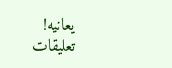يعانيه!
تعليقات